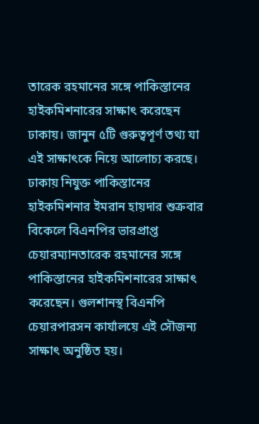তারেক রহমানের সঙ্গে পাকিস্তানের হাইকমিশনারের সাক্ষাৎ করেছেন ঢাকায়। জানুন ৫টি গুরুত্বপূর্ণ তথ্য যা এই সাক্ষাৎকে নিয়ে আলোচ্য করছে।
ঢাকায় নিযুক্ত পাকিস্তানের হাইকমিশনার ইমরান হায়দার শুক্রবার বিকেলে বিএনপির ভারপ্রাপ্ত চেয়ারম্যানতারেক রহমানের সঙ্গে পাকিস্তানের হাইকমিশনারের সাক্ষাৎ করেছেন। গুলশানস্থ বিএনপি চেয়ারপারসন কার্যালয়ে এই সৌজন্য সাক্ষাৎ অনুষ্ঠিত হয়।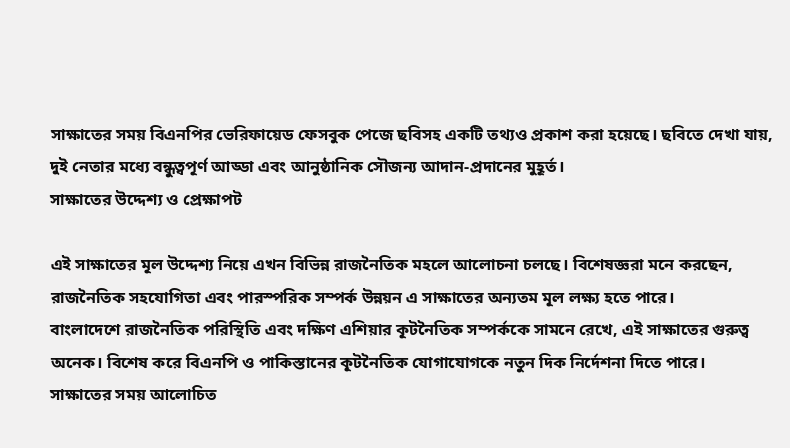সাক্ষাতের সময় বিএনপির ভেরিফায়েড ফেসবুক পেজে ছবিসহ একটি তথ্যও প্রকাশ করা হয়েছে। ছবিতে দেখা যায়, দুই নেতার মধ্যে বন্ধুত্বপূর্ণ আড্ডা এবং আনুষ্ঠানিক সৌজন্য আদান-প্রদানের মুহূর্ত।
সাক্ষাতের উদ্দেশ্য ও প্রেক্ষাপট

এই সাক্ষাতের মূল উদ্দেশ্য নিয়ে এখন বিভিন্ন রাজনৈতিক মহলে আলোচনা চলছে। বিশেষজ্ঞরা মনে করছেন, রাজনৈতিক সহযোগিতা এবং পারস্পরিক সম্পর্ক উন্নয়ন এ সাক্ষাতের অন্যতম মূল লক্ষ্য হতে পারে।
বাংলাদেশে রাজনৈতিক পরিস্থিতি এবং দক্ষিণ এশিয়ার কূটনৈতিক সম্পর্ককে সামনে রেখে, এই সাক্ষাতের গুরুত্ব অনেক। বিশেষ করে বিএনপি ও পাকিস্তানের কূটনৈতিক যোগাযোগকে নতুন দিক নির্দেশনা দিতে পারে।
সাক্ষাতের সময় আলোচিত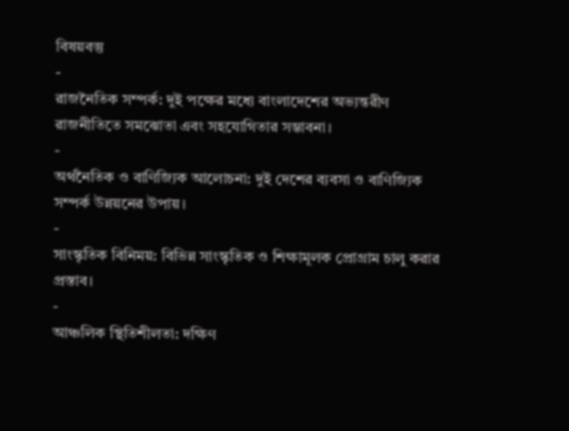বিষয়বস্তু
-
রাজনৈতিক সম্পর্ক: দুই পক্ষের মধ্যে বাংলাদেশের অভ্যন্তরীণ রাজনীতিতে সমঝোতা এবং সহযোগিতার সম্ভাবনা।
-
অর্থনৈতিক ও বাণিজ্যিক আলোচনা: দুই দেশের ব্যবসা ও বাণিজ্যিক সম্পর্ক উন্নয়নের উপায়।
-
সাংস্কৃতিক বিনিময়: বিভিন্ন সাংস্কৃতিক ও শিক্ষামূলক প্রোগ্রাম চালু করার প্রস্তাব।
-
আঞ্চলিক স্থিতিশীলতা: দক্ষিণ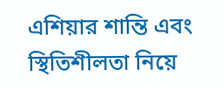এশিয়ার শান্তি এবং স্থিতিশীলতা নিয়ে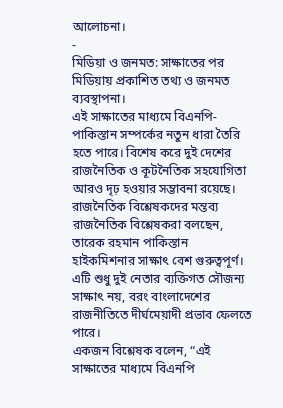আলোচনা।
-
মিডিয়া ও জনমত: সাক্ষাতের পর মিডিয়ায় প্রকাশিত তথ্য ও জনমত ব্যবস্থাপনা।
এই সাক্ষাতের মাধ্যমে বিএনপি-পাকিস্তান সম্পর্কের নতুন ধারা তৈরি হতে পারে। বিশেষ করে দুই দেশের রাজনৈতিক ও কূটনৈতিক সহযোগিতা আরও দৃঢ় হওয়ার সম্ভাবনা রয়েছে।
রাজনৈতিক বিশ্লেষকদের মন্তব্য
রাজনৈতিক বিশ্লেষকরা বলছেন, তারেক রহমান পাকিস্তান হাইকমিশনার সাক্ষাৎ বেশ গুরুত্বপূর্ণ। এটি শুধু দুই নেতার ব্যক্তিগত সৌজন্য সাক্ষাৎ নয়, বরং বাংলাদেশের রাজনীতিতে দীর্ঘমেয়াদী প্রভাব ফেলতে পারে।
একজন বিশ্লেষক বলেন, “এই সাক্ষাতের মাধ্যমে বিএনপি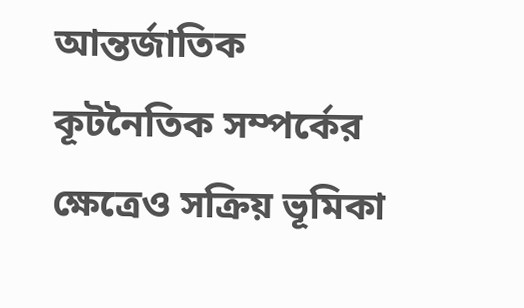আন্তর্জাতিক কূটনৈতিক সম্পর্কের ক্ষেত্রেও সক্রিয় ভূমিকা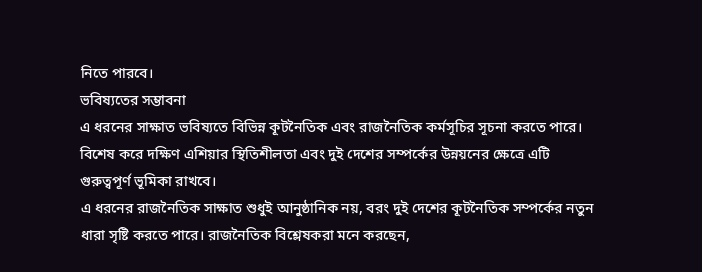নিতে পারবে।
ভবিষ্যতের সম্ভাবনা
এ ধরনের সাক্ষাত ভবিষ্যতে বিভিন্ন কূটনৈতিক এবং রাজনৈতিক কর্মসূচির সূচনা করতে পারে। বিশেষ করে দক্ষিণ এশিয়ার স্থিতিশীলতা এবং দুই দেশের সম্পর্কের উন্নয়নের ক্ষেত্রে এটি গুরুত্বপূর্ণ ভূমিকা রাখবে।
এ ধরনের রাজনৈতিক সাক্ষাত শুধুই আনুষ্ঠানিক নয়, বরং দুই দেশের কূটনৈতিক সম্পর্কের নতুন ধারা সৃষ্টি করতে পারে। রাজনৈতিক বিশ্লেষকরা মনে করছেন,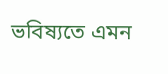ভবিষ্যতে এমন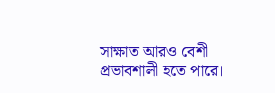সাক্ষাত আরও বেশী প্রভাবশালী হতে পারে।